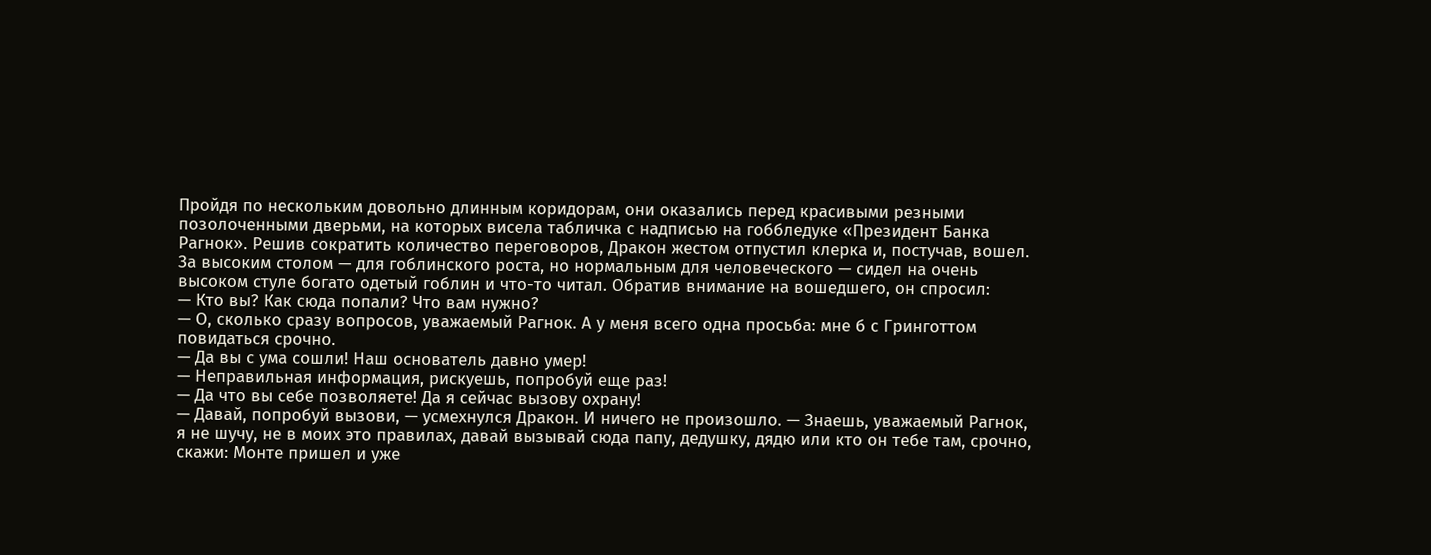Пройдя по нескольким довольно длинным коридорам, они оказались перед красивыми резными позолоченными дверьми, на которых висела табличка с надписью на гоббледуке «Президент Банка Рагнок». Решив сократить количество переговоров, Дракон жестом отпустил клерка и, постучав, вошел. За высоким столом — для гоблинского роста, но нормальным для человеческого — сидел на очень высоком стуле богато одетый гоблин и что-то читал. Обратив внимание на вошедшего, он спросил:
— Кто вы? Как сюда попали? Что вам нужно?
— О, сколько сразу вопросов, уважаемый Рагнок. А у меня всего одна просьба: мне б с Гринготтом повидаться срочно.
— Да вы с ума сошли! Наш основатель давно умер!
— Неправильная информация, рискуешь, попробуй еще раз!
— Да что вы себе позволяете! Да я сейчас вызову охрану!
— Давай, попробуй вызови, — усмехнулся Дракон. И ничего не произошло. — Знаешь, уважаемый Рагнок, я не шучу, не в моих это правилах, давай вызывай сюда папу, дедушку, дядю или кто он тебе там, срочно, скажи: Монте пришел и уже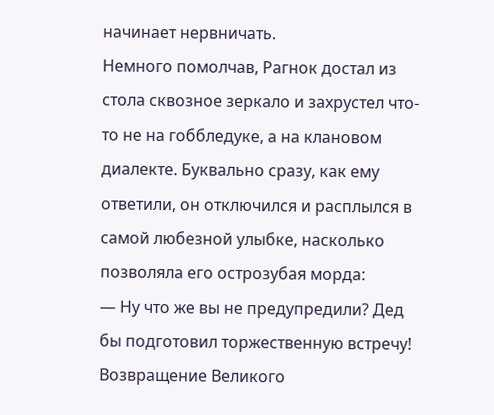начинает нервничать.
Немного помолчав, Рагнок достал из стола сквозное зеркало и захрустел что-то не на гоббледуке, а на клановом диалекте. Буквально сразу, как ему ответили, он отключился и расплылся в самой любезной улыбке, насколько позволяла его острозубая морда:
— Ну что же вы не предупредили? Дед бы подготовил торжественную встречу! Возвращение Великого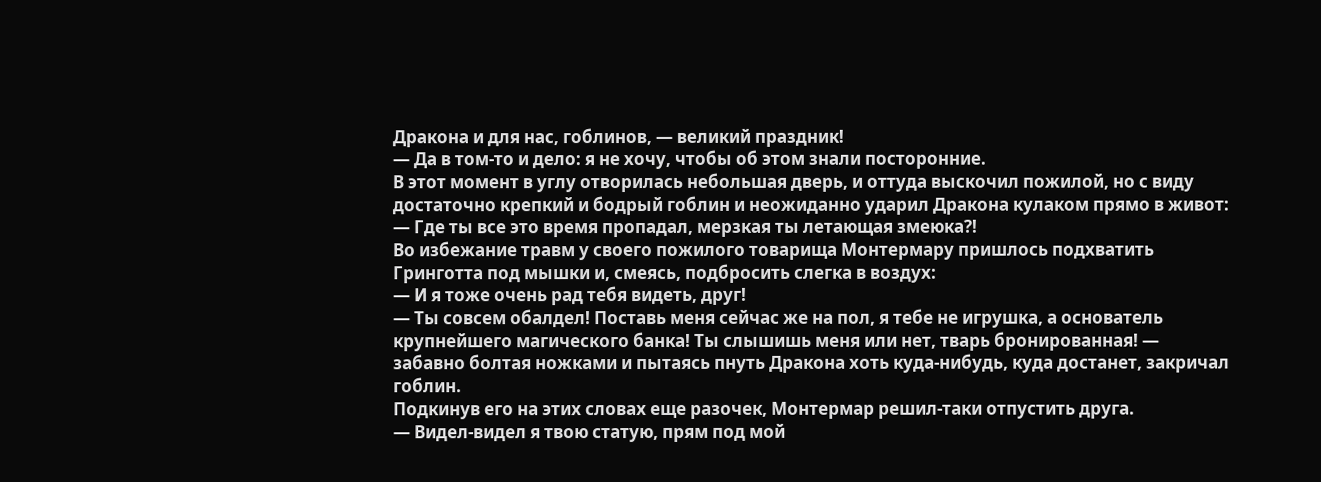Дракона и для нас, гоблинов, — великий праздник!
— Да в том-то и дело: я не хочу, чтобы об этом знали посторонние.
В этот момент в углу отворилась небольшая дверь, и оттуда выскочил пожилой, но с виду достаточно крепкий и бодрый гоблин и неожиданно ударил Дракона кулаком прямо в живот:
— Где ты все это время пропадал, мерзкая ты летающая змеюка?!
Во избежание травм у своего пожилого товарища Монтермару пришлось подхватить Гринготта под мышки и, смеясь, подбросить слегка в воздух:
— И я тоже очень рад тебя видеть, друг!
— Ты совсем обалдел! Поставь меня сейчас же на пол, я тебе не игрушка, а основатель крупнейшего магического банка! Ты слышишь меня или нет, тварь бронированная! — забавно болтая ножками и пытаясь пнуть Дракона хоть куда-нибудь, куда достанет, закричал гоблин.
Подкинув его на этих словах еще разочек, Монтермар решил-таки отпустить друга.
— Видел-видел я твою статую, прям под мой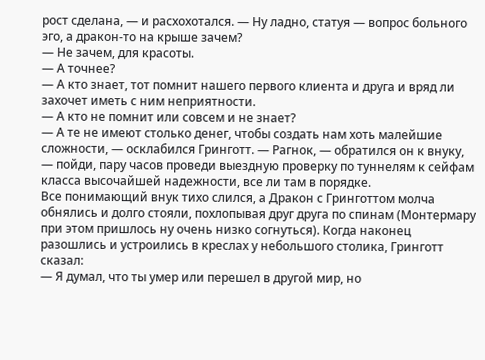рост сделана, — и расхохотался. — Ну ладно, статуя — вопрос больного эго, а дракон-то на крыше зачем?
— Не зачем, для красоты.
— А точнее?
— А кто знает, тот помнит нашего первого клиента и друга и вряд ли захочет иметь с ним неприятности.
— А кто не помнит или совсем и не знает?
— А те не имеют столько денег, чтобы создать нам хоть малейшие сложности, — осклабился Гринготт. — Рагнок, — обратился он к внуку, — пойди, пару часов проведи выездную проверку по туннелям к сейфам класса высочайшей надежности, все ли там в порядке.
Все понимающий внук тихо слился, а Дракон с Гринготтом молча обнялись и долго стояли, похлопывая друг друга по спинам (Монтермару при этом пришлось ну очень низко согнуться). Когда наконец разошлись и устроились в креслах у небольшого столика, Гринготт сказал:
— Я думал, что ты умер или перешел в другой мир, но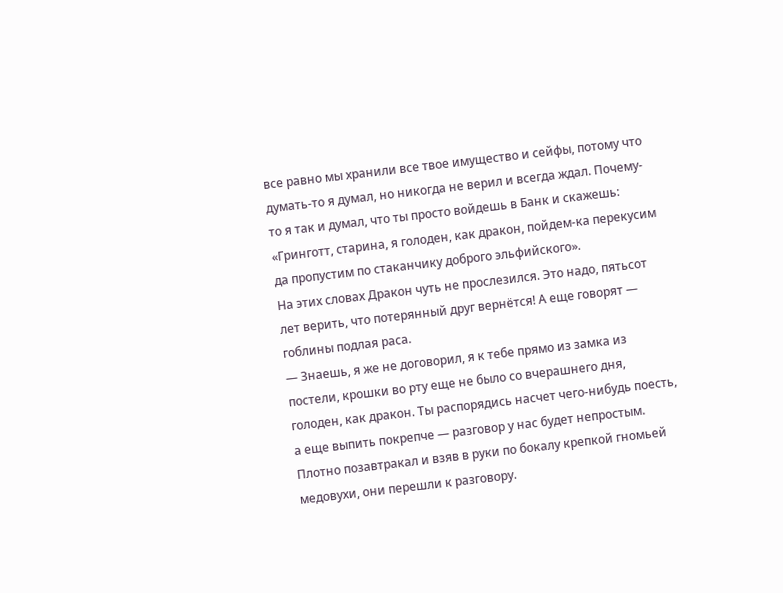все равно мы хранили все твое имущество и сейфы, потому что думать-то я думал, но никогда не верил и всегда ждал. Почему-то я так и думал, что ты просто войдешь в Банк и скажешь: «Гринготт, старина, я голоден, как дракон, пойдем-ка перекусим да пропустим по стаканчику доброго эльфийского».
На этих словах Дракон чуть не прослезился. Это надо, пятьсот лет верить, что потерянный друг вернётся! А еще говорят — гоблины подлая раса.
— Знаешь, я же не договорил, я к тебе прямо из замка из постели, крошки во рту еще не было со вчерашнего дня, голоден, как дракон. Ты распорядись насчет чего-нибудь поесть, а еще выпить покрепче — разговор у нас будет непростым.
Плотно позавтракал и взяв в руки по бокалу крепкой гномьей медовухи, они перешли к разговору.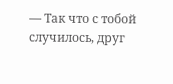— Так что с тобой случилось, друг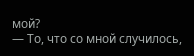мой?
— То, что со мной случилось,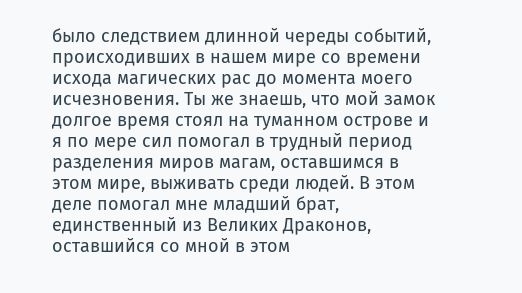было следствием длинной череды событий, происходивших в нашем мире со времени исхода магических рас до момента моего исчезновения. Ты же знаешь, что мой замок долгое время стоял на туманном острове и я по мере сил помогал в трудный период разделения миров магам, оставшимся в этом мире, выживать среди людей. В этом деле помогал мне младший брат, единственный из Великих Драконов, оставшийся со мной в этом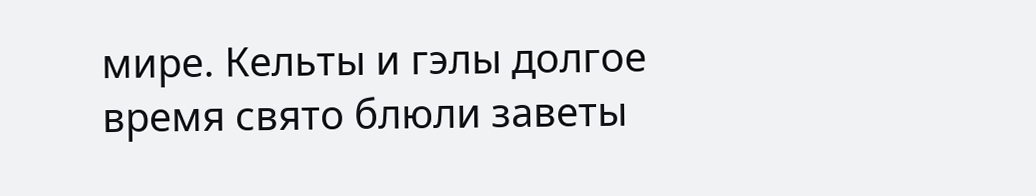мире. Кельты и гэлы долгое время свято блюли заветы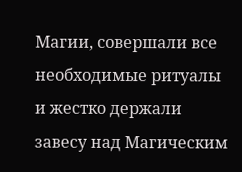Магии, совершали все необходимые ритуалы и жестко держали завесу над Магическим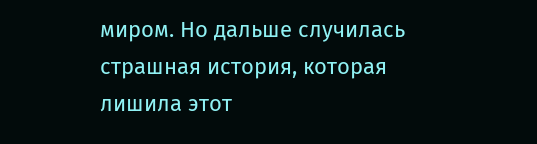миром. Но дальше случилась страшная история, которая лишила этот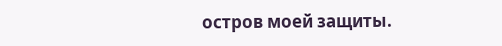остров моей защиты.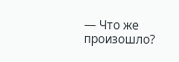— Что же произошло?